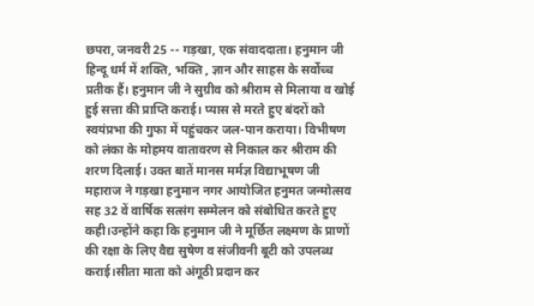छपरा, जनवरी 25 -- गड़खा, एक संवाददाता। हनुमान जी हिन्दू धर्म में शक्ति, भक्ति , ज्ञान और साहस के सर्वोच्च प्रतीक हैं। हनुमान जी ने सुग्रीव को श्रीराम से मिलाया व खोई हुई सत्ता की प्राप्ति कराई। प्यास से मरते हुए बंदरों को स्वयंप्रभा की गुफा में पहुंचकर जल-पान कराया। विभीषण को लंका के मोहमय वातावरण से निकाल कर श्रीराम की शरण दिलाई। उक्त बातें मानस मर्मज्ञ विद्याभूषण जी महाराज ने गड़खा हनुमान नगर आयोजित हनुमत जन्मोत्सव सह 32 वें वार्षिक सत्संग सम्मेलन को संबोधित करते हुए कही।उन्होंने कहा कि हनुमान जी ने मूर्छित लक्ष्मण के प्राणों की रक्षा के लिए वैद्य सुषेण व संजीवनी बूटी को उपलब्ध कराई।सीता माता को अंगूठी प्रदान कर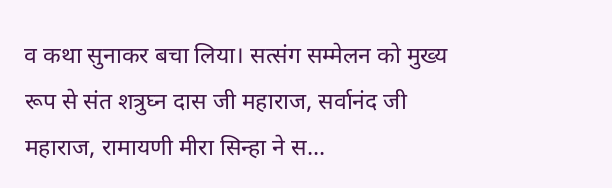व कथा सुनाकर बचा लिया। सत्संग सम्मेलन को मुख्य रूप से संत शत्रुघ्न दास जी महाराज, सर्वानंद जी महाराज, रामायणी मीरा सिन्हा ने स...